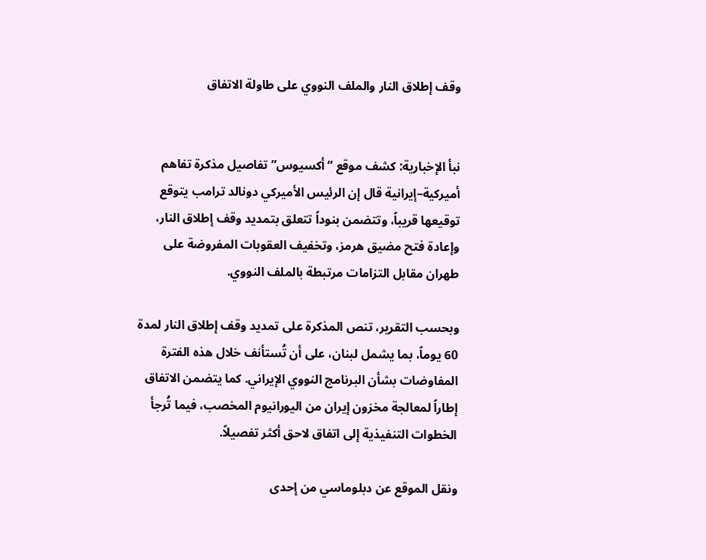وقف إطلاق النار والملف النووي على طاولة الاتفاق


نبأ الإخبارية: كشف موقع “أكسيوس” تفاصيل مذكرة تفاهم أميركية–إيرانية قال إن الرئيس الأميركي دونالد ترامب يتوقع توقيعها قريباً، وتتضمن بنوداً تتعلق بتمديد وقف إطلاق النار، وإعادة فتح مضيق هرمز، وتخفيف العقوبات المفروضة على طهران مقابل التزامات مرتبطة بالملف النووي.

وبحسب التقرير، تنص المذكرة على تمديد وقف إطلاق النار لمدة 60 يوماً، بما يشمل لبنان، على أن تُستأنف خلال هذه الفترة المفاوضات بشأن البرنامج النووي الإيراني. كما يتضمن الاتفاق إطاراً لمعالجة مخزون إيران من اليورانيوم المخصب، فيما تُرجأ الخطوات التنفيذية إلى اتفاق لاحق أكثر تفصيلاً.

ونقل الموقع عن دبلوماسي من إحدى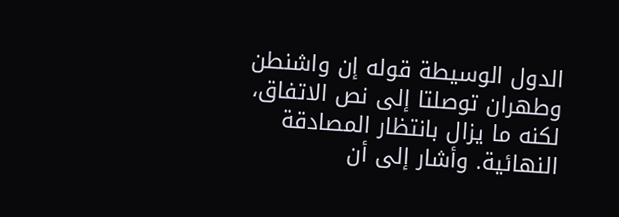الدول الوسيطة قوله إن واشنطن وطهران توصلتا إلى نص الاتفاق، لكنه ما يزال بانتظار المصادقة النهائية. وأشار إلى أن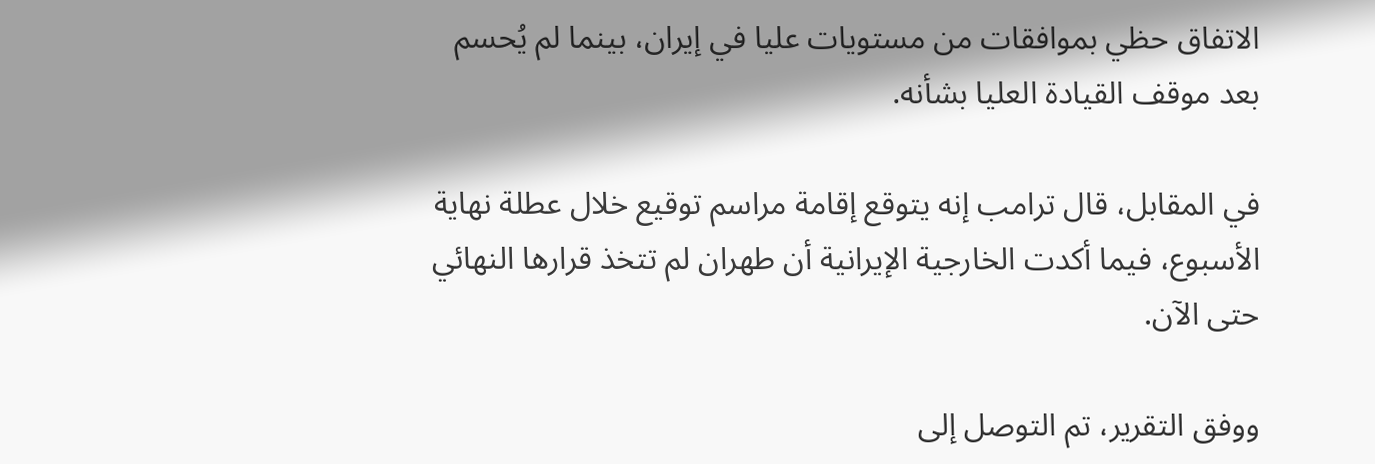الاتفاق حظي بموافقات من مستويات عليا في إيران، بينما لم يُحسم بعد موقف القيادة العليا بشأنه.

في المقابل، قال ترامب إنه يتوقع إقامة مراسم توقيع خلال عطلة نهاية الأسبوع، فيما أكدت الخارجية الإيرانية أن طهران لم تتخذ قرارها النهائي حتى الآن.

ووفق التقرير، تم التوصل إلى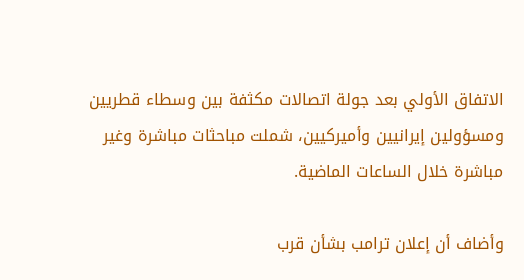الاتفاق الأولي بعد جولة اتصالات مكثفة بين وسطاء قطريين ومسؤولين إيرانيين وأميركيين، شملت مباحثات مباشرة وغير مباشرة خلال الساعات الماضية.

وأضاف أن إعلان ترامب بشأن قرب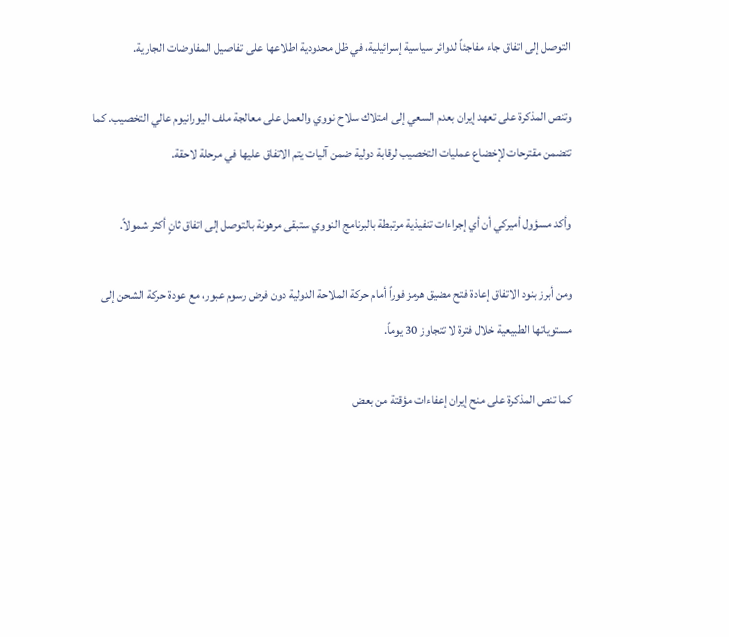التوصل إلى اتفاق جاء مفاجئاً لدوائر سياسية إسرائيلية، في ظل محدودية اطلاعها على تفاصيل المفاوضات الجارية.

وتنص المذكرة على تعهد إيران بعدم السعي إلى امتلاك سلاح نووي والعمل على معالجة ملف اليورانيوم عالي التخصيب. كما تتضمن مقترحات لإخضاع عمليات التخصيب لرقابة دولية ضمن آليات يتم الاتفاق عليها في مرحلة لاحقة.

وأكد مسؤول أميركي أن أي إجراءات تنفيذية مرتبطة بالبرنامج النووي ستبقى مرهونة بالتوصل إلى اتفاق ثانٍ أكثر شمولاً.

ومن أبرز بنود الاتفاق إعادة فتح مضيق هرمز فوراً أمام حركة الملاحة الدولية دون فرض رسوم عبور، مع عودة حركة الشحن إلى مستوياتها الطبيعية خلال فترة لا تتجاوز 30 يوماً.

كما تنص المذكرة على منح إيران إعفاءات مؤقتة من بعض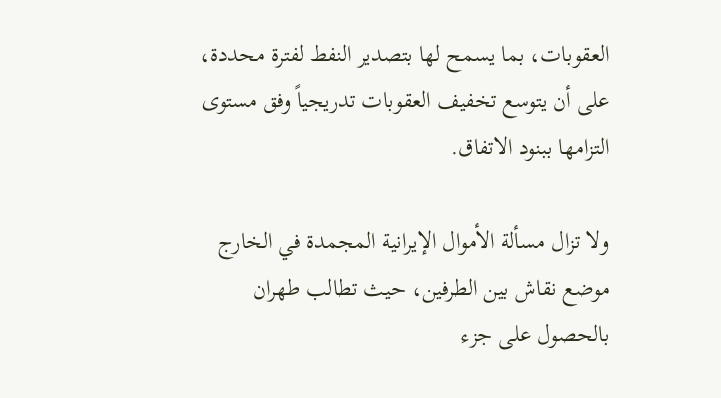العقوبات، بما يسمح لها بتصدير النفط لفترة محددة، على أن يتوسع تخفيف العقوبات تدريجياً وفق مستوى التزامها ببنود الاتفاق.

ولا تزال مسألة الأموال الإيرانية المجمدة في الخارج موضع نقاش بين الطرفين، حيث تطالب طهران بالحصول على جزء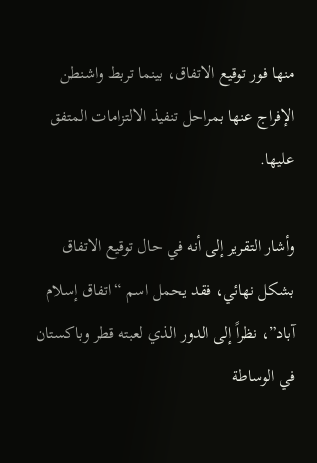منها فور توقيع الاتفاق، بينما تربط واشنطن الإفراج عنها بمراحل تنفيذ الالتزامات المتفق عليها.

وأشار التقرير إلى أنه في حال توقيع الاتفاق بشكل نهائي، فقد يحمل اسم “اتفاق إسلام آباد”، نظراً إلى الدور الذي لعبته قطر وباكستان في الوساطة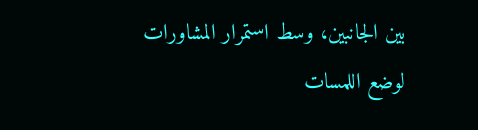بين الجانبين، وسط استمرار المشاورات لوضع اللمسات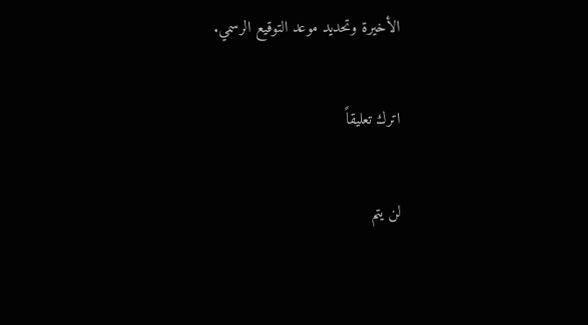الأخيرة وتحديد موعد التوقيع الرسمي.

اترك تعليقاً

لن يتم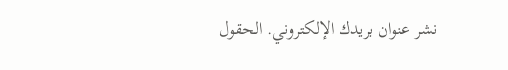نشر عنوان بريدك الإلكتروني. الحقول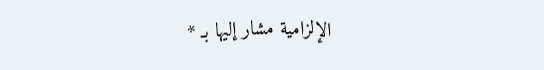الإلزامية مشار إليها بـ *